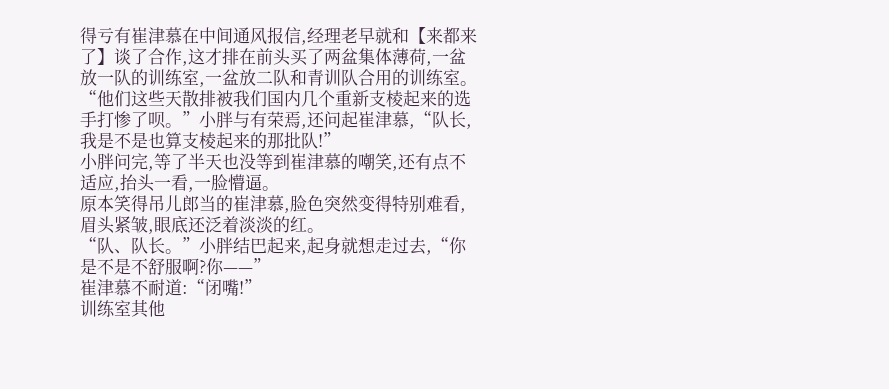得亏有崔津慕在中间通风报信,经理老早就和【来都来了】谈了合作,这才排在前头买了两盆集体薄荷,一盆放一队的训练室,一盆放二队和青训队合用的训练室。
“他们这些天散排被我们国内几个重新支棱起来的选手打惨了呗。”小胖与有荣焉,还问起崔津慕,“队长,我是不是也算支棱起来的那批队!”
小胖问完,等了半天也没等到崔津慕的嘲笑,还有点不适应,抬头一看,一脸懵逼。
原本笑得吊儿郎当的崔津慕,脸色突然变得特别难看,眉头紧皱,眼底还泛着淡淡的红。
“队、队长。”小胖结巴起来,起身就想走过去,“你是不是不舒服啊?你——”
崔津慕不耐道:“闭嘴!”
训练室其他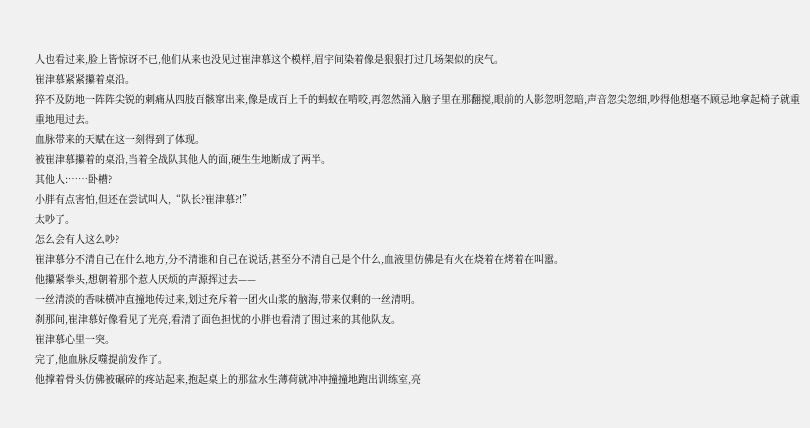人也看过来,脸上皆惊讶不已,他们从来也没见过崔津慕这个模样,眉宇间染着像是狠狠打过几场架似的戾气。
崔津慕紧紧攥着桌沿。
猝不及防地一阵阵尖锐的刺痛从四肢百骸窜出来,像是成百上千的蚂蚁在啃咬,再忽然涌入脑子里在那翻搅,眼前的人影忽明忽暗,声音忽尖忽细,吵得他想毫不顾忌地拿起椅子就重重地甩过去。
血脉带来的天赋在这一刻得到了体现。
被崔津慕攥着的桌沿,当着全战队其他人的面,硬生生地断成了两半。
其他人:……卧槽?
小胖有点害怕,但还在尝试叫人,“队长?崔津慕?!”
太吵了。
怎么会有人这么吵?
崔津慕分不清自己在什么地方,分不清谁和自己在说话,甚至分不清自己是个什么,血液里仿佛是有火在烧着在烤着在叫嚣。
他攥紧拳头,想朝着那个惹人厌烦的声源挥过去——
一丝清淡的香味横冲直撞地传过来,划过充斥着一团火山浆的脑海,带来仅剩的一丝清明。
刹那间,崔津慕好像看见了光亮,看清了面色担忧的小胖也看清了围过来的其他队友。
崔津慕心里一突。
完了,他血脉反噬提前发作了。
他撑着骨头仿佛被碾碎的疼站起来,抱起桌上的那盆水生薄荷就冲冲撞撞地跑出训练室,亮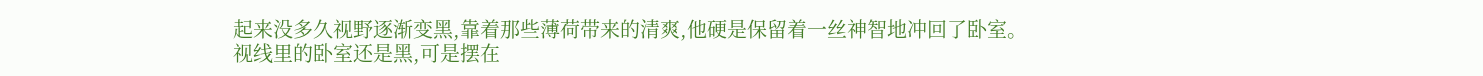起来没多久视野逐渐变黑,靠着那些薄荷带来的清爽,他硬是保留着一丝神智地冲回了卧室。
视线里的卧室还是黑,可是摆在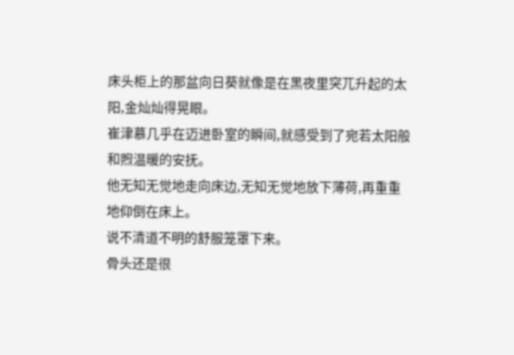床头柜上的那盆向日葵就像是在黑夜里突兀升起的太阳,金灿灿得晃眼。
崔津慕几乎在迈进卧室的瞬间,就感受到了宛若太阳般和煦温暖的安抚。
他无知无觉地走向床边,无知无觉地放下薄荷,再重重地仰倒在床上。
说不清道不明的舒服笼罩下来。
骨头还是很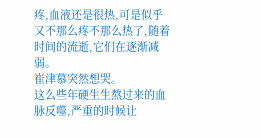疼,血液还是很热,可是似乎又不那么疼不那么热了,随着时间的流逝,它们在逐渐减弱。
崔津慕突然想哭。
这么些年硬生生熬过来的血脉反噬,严重的时候让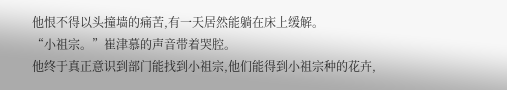他恨不得以头撞墙的痛苦,有一天居然能躺在床上缓解。
“小祖宗。”崔津慕的声音带着哭腔。
他终于真正意识到部门能找到小祖宗,他们能得到小祖宗种的花卉,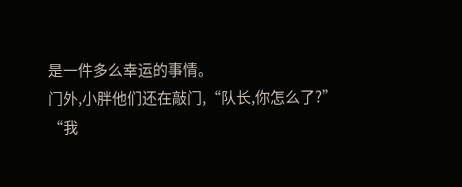是一件多么幸运的事情。
门外,小胖他们还在敲门,“队长,你怎么了?”
“我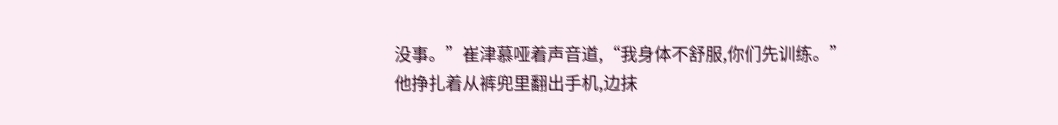没事。”崔津慕哑着声音道,“我身体不舒服,你们先训练。”
他挣扎着从裤兜里翻出手机,边抹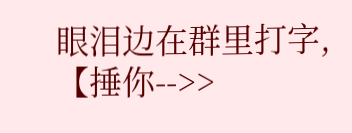眼泪边在群里打字,【捶你-->>